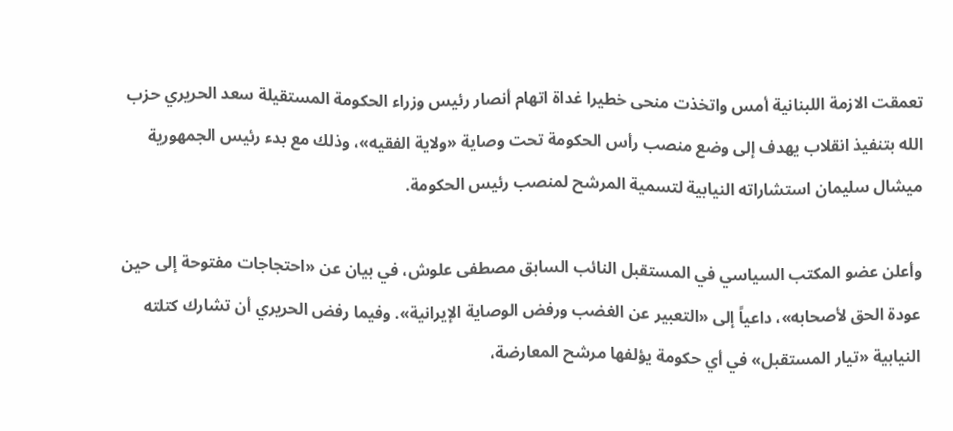تعمقت الازمة اللبنانية أمس واتخذت منحى خطيرا غداة اتهام أنصار رئيس وزراء الحكومة المستقيلة سعد الحريري حزب الله بتنفيذ انقلاب يهدف إلى وضع منصب رأس الحكومة تحت وصاية «ولاية الفقيه»، وذلك مع بدء رئيس الجمهورية ميشال سليمان استشاراته النيابية لتسمية المرشح لمنصب رئيس الحكومة.

وأعلن عضو المكتب السياسي في المستقبل النائب السابق مصطفى علوش، في بيان عن «احتجاجات مفتوحة إلى حين عودة الحق لأصحابه»، داعياً إلى «التعبير عن الغضب ورفض الوصاية الإيرانية». وفيما رفض الحريري أن تشارك كتلته النيابية «تيار المستقبل» في أي حكومة يؤلفها مرشح المعارضة،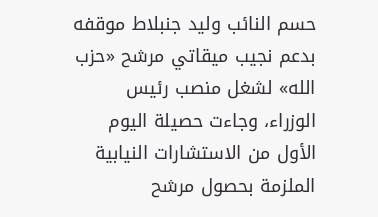حسم النائب وليد جنبلاط موقفه بدعم نجيب ميقاتي مرشح «حزب الله» لشغل منصب رئيس الوزراء، وجاءت حصيلة اليوم الأول من الاستشارات النيابية الملزمة بحصول مرشح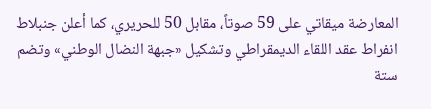المعارضة ميقاتي على 59 صوتاً، مقابل 50 للحريري، كما أعلن جنبلاط انفراط عقد اللقاء الديمقراطي وتشكيل «جبهة النضال الوطني» وتضم ستة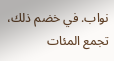نواب. في خضم ذلك، تجمع المئات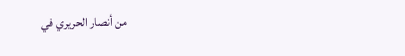من أنصار الحريري في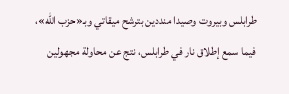طرابلس وبيروت وصيدا منددين بترشح ميقاتي وبـ«حزب الله»، فيما سمع إطلاق نار في طرابلس، نتج عن محاولة مجهولين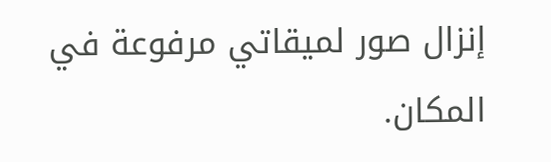إنزال صور لميقاتي مرفوعة في المكان.